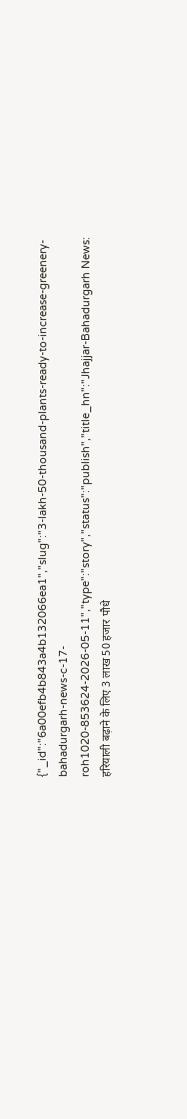{"_id":"6a00efb4b843a4b132066ea1","slug":"3-lakh-50-thousand-plants-ready-to-increase-greenery-bahadurgarh-news-c-17-roh1020-853624-2026-05-11","type":"story","status":"publish","title_hn":"Jhajjar-Bahadurgarh News: हरियाली बढ़ाने के लिए 3 लाख 50 हजार पौधे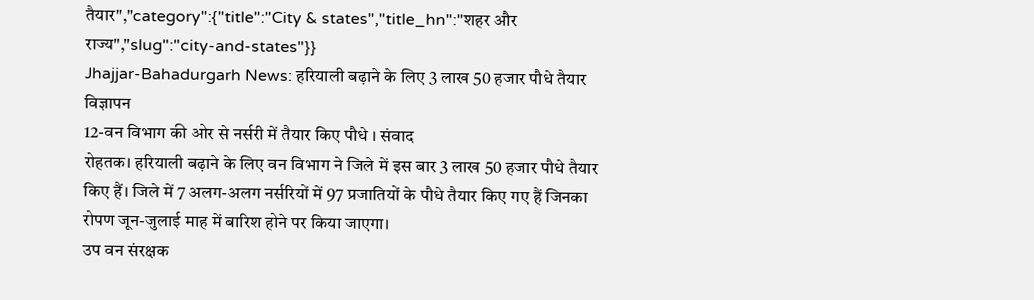तैयार","category":{"title":"City & states","title_hn":"शहर और राज्य","slug":"city-and-states"}}
Jhajjar-Bahadurgarh News: हरियाली बढ़ाने के लिए 3 लाख 50 हजार पौधे तैयार
विज्ञापन
12-वन विभाग की ओर से नर्सरी में तैयार किए पौधे । संवाद
रोहतक। हरियाली बढ़ाने के लिए वन विभाग ने जिले में इस बार 3 लाख 50 हजार पौधे तैयार किए हैं। जिले में 7 अलग-अलग नर्सरियों में 97 प्रजातियों के पौधे तैयार किए गए हैं जिनका रोपण जून-जुलाई माह में बारिश होने पर किया जाएगा।
उप वन संरक्षक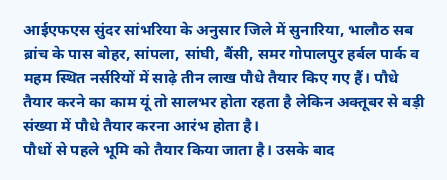आईएफएस सुंदर सांभरिया के अनुसार जिले में सुनारिया, भालौठ सब ब्रांच के पास बोहर, सांपला, सांघी, बैंसी, समर गोपालपुर हर्बल पार्क व महम स्थित नर्सरियों में साढ़े तीन लाख पौधे तैयार किए गए हैं। पौधे तैयार करने का काम यूं तो सालभर होता रहता है लेकिन अक्तूबर से बड़ी संख्या में पौधे तैयार करना आरंभ होता है।
पौधों से पहले भूमि को तैयार किया जाता है। उसके बाद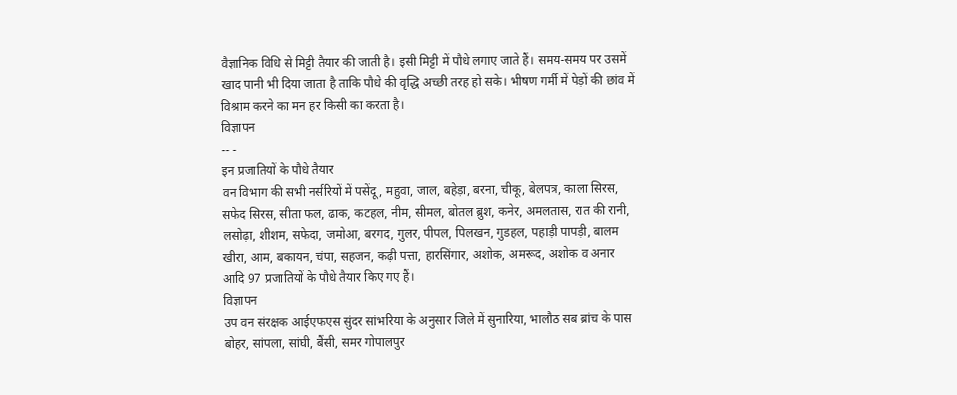वैज्ञानिक विधि से मिट्टी तैयार की जाती है। इसी मिट्टी में पौधे लगाए जाते हैं। समय-समय पर उसमें खाद पानी भी दिया जाता है ताकि पौधे की वृद्धि अच्छी तरह हो सके। भीषण गर्मी में पेड़ों की छांव में विश्राम करने का मन हर किसी का करता है।
विज्ञापन
-- -
इन प्रजातियों के पौधे तैयार
वन विभाग की सभी नर्सरियों में पसेंदू, महुवा, जाल, बहेड़ा, बरना, चीकू, बेलपत्र, काला सिरस, सफेद सिरस, सीता फल, ढाक, कटहल, नीम, सीमल, बोतल ब्रुश, कनेर, अमलतास, रात की रानी, लसोढ़ा, शीशम, सफेदा, जमोआ, बरगद, गुलर, पीपल, पिलखन, गुडहल, पहाड़ी पापड़ी, बालम खीरा, आम, बकायन, चंपा, सहजन, कढ़ी पत्ता, हारसिंगार, अशोक, अमरूद, अशोक व अनार आदि 97 प्रजातियों के पौधे तैयार किए गए हैं।
विज्ञापन
उप वन संरक्षक आईएफएस सुंदर सांभरिया के अनुसार जिले में सुनारिया, भालौठ सब ब्रांच के पास बोहर, सांपला, सांघी, बैंसी, समर गोपालपुर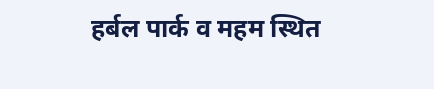हर्बल पार्क व महम स्थित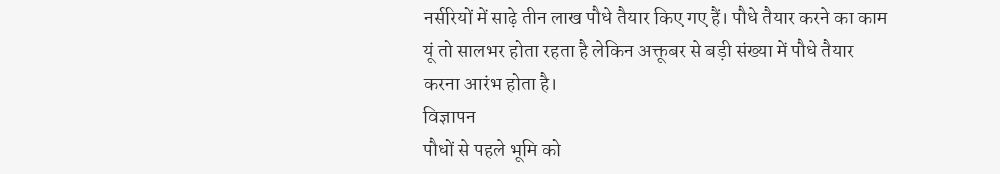नर्सरियों में साढ़े तीन लाख पौधे तैयार किए गए हैं। पौधे तैयार करने का काम यूं तो सालभर होता रहता है लेकिन अक्तूबर से बड़ी संख्या में पौधे तैयार करना आरंभ होता है।
विज्ञापन
पौधों से पहले भूमि को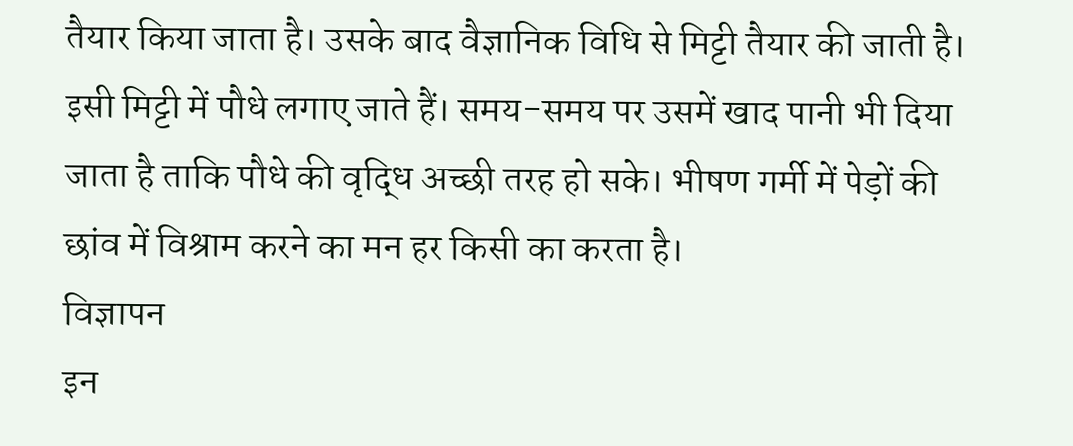तैयार किया जाता है। उसके बाद वैज्ञानिक विधि से मिट्टी तैयार की जाती है। इसी मिट्टी में पौधे लगाए जाते हैं। समय-समय पर उसमें खाद पानी भी दिया जाता है ताकि पौधे की वृद्धि अच्छी तरह हो सके। भीषण गर्मी में पेड़ों की छांव में विश्राम करने का मन हर किसी का करता है।
विज्ञापन
इन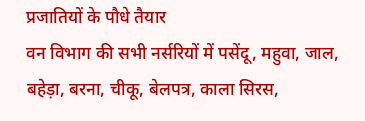प्रजातियों के पौधे तैयार
वन विभाग की सभी नर्सरियों में पसेंदू, महुवा, जाल, बहेड़ा, बरना, चीकू, बेलपत्र, काला सिरस,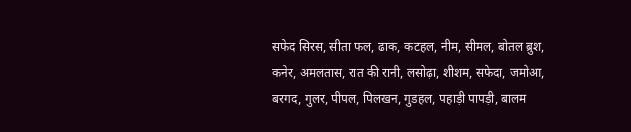सफेद सिरस, सीता फल, ढाक, कटहल, नीम, सीमल, बोतल ब्रुश, कनेर, अमलतास, रात की रानी, लसोढ़ा, शीशम, सफेदा, जमोआ, बरगद, गुलर, पीपल, पिलखन, गुडहल, पहाड़ी पापड़ी, बालम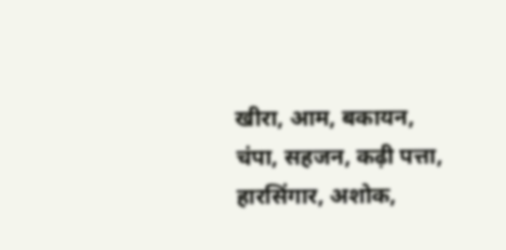खीरा, आम, बकायन, चंपा, सहजन, कढ़ी पत्ता, हारसिंगार, अशोक,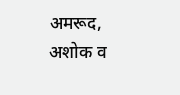अमरूद, अशोक व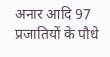अनार आदि 97 प्रजातियों के पौधे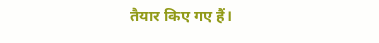तैयार किए गए हैं।